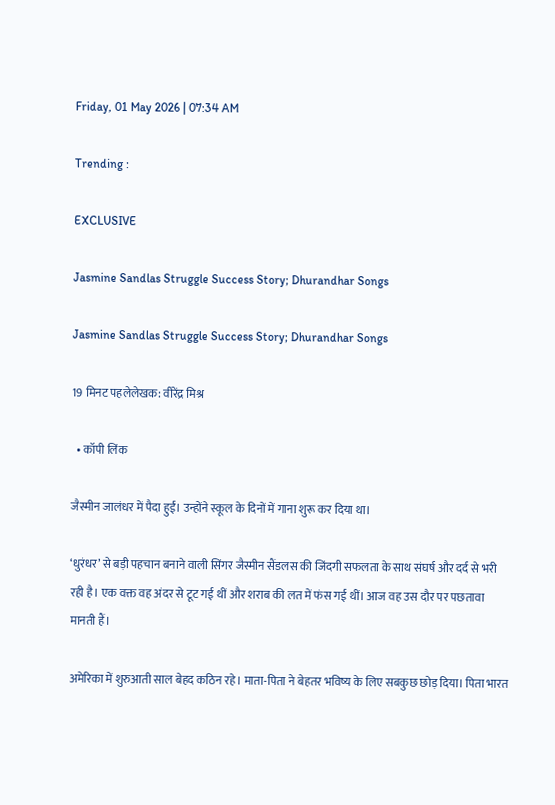Friday, 01 May 2026 | 07:34 AM

Trending :

EXCLUSIVE

Jasmine Sandlas Struggle Success Story; Dhurandhar Songs

Jasmine Sandlas Struggle Success Story; Dhurandhar Songs

19 मिनट पहलेलेखक: वीरेंद्र मिश्र

  • कॉपी लिंक

जैस्मीन जालंधर में पैदा हुईं। उन्होंने स्कूल के दिनों में गाना शुरू कर दिया था।

‘धुरंधर’ से बड़ी पहचान बनाने वाली सिंगर जैस्मीन सैंडलस की जिंदगी सफलता के साथ संघर्ष और दर्द से भरी रही है। एक वक्त वह अंदर से टूट गई थीं और शराब की लत में फंस गई थीं। आज वह उस दौर पर पछतावा मानती हैं।

अमेरिका में शुरुआती साल बेहद कठिन रहे। माता-पिता ने बेहतर भविष्य के लिए सबकुछ छोड़ दिया। पिता भारत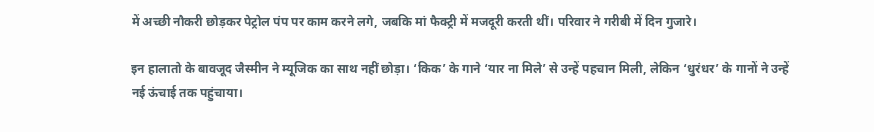में अच्छी नौकरी छोड़कर पेट्रोल पंप पर काम करने लगे, जबकि मां फैक्ट्री में मजदूरी करती थीं। परिवार ने गरीबी में दिन गुजारे।

इन हालातो के बावजूद जैस्मीन ने म्यूजिक का साथ नहीं छोड़ा। ‘किक’ के गाने ‘यार ना मिले’ से उन्हें पहचान मिली, लेकिन ‘धुरंधर’ के गानों ने उन्हें नई ऊंचाई तक पहुंचाया।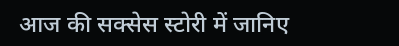आज की सक्सेस स्टोरी में जानिए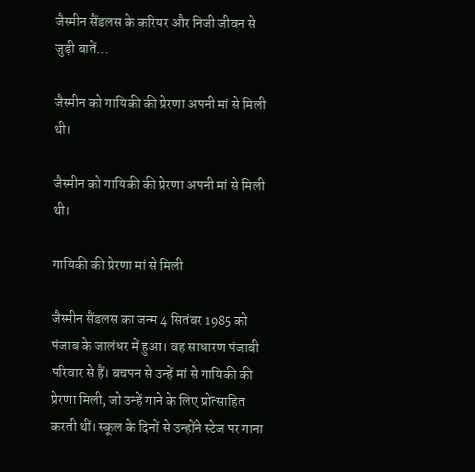जैस्मीन सैंडलस के करियर और निजी जीवन से जुड़ी बातें…

जैस्मीन को गायिकी की प्रेरणा अपनी मां से मिली थी।

जैस्मीन को गायिकी की प्रेरणा अपनी मां से मिली थी।

गायिकी की प्रेरणा मां से मिली

जैस्मीन सैंडलस का जन्म 4 सितंबर 1985 को पंजाब के जालंधर में हुआ। वह साधारण पंजाबी परिवार से हैं। बचपन से उन्हें मां से गायिकी की प्रेरणा मिली, जो उन्हें गाने के लिए प्रोत्साहित करती थीं। स्कूल के दिनों से उन्होंने स्टेज पर गाना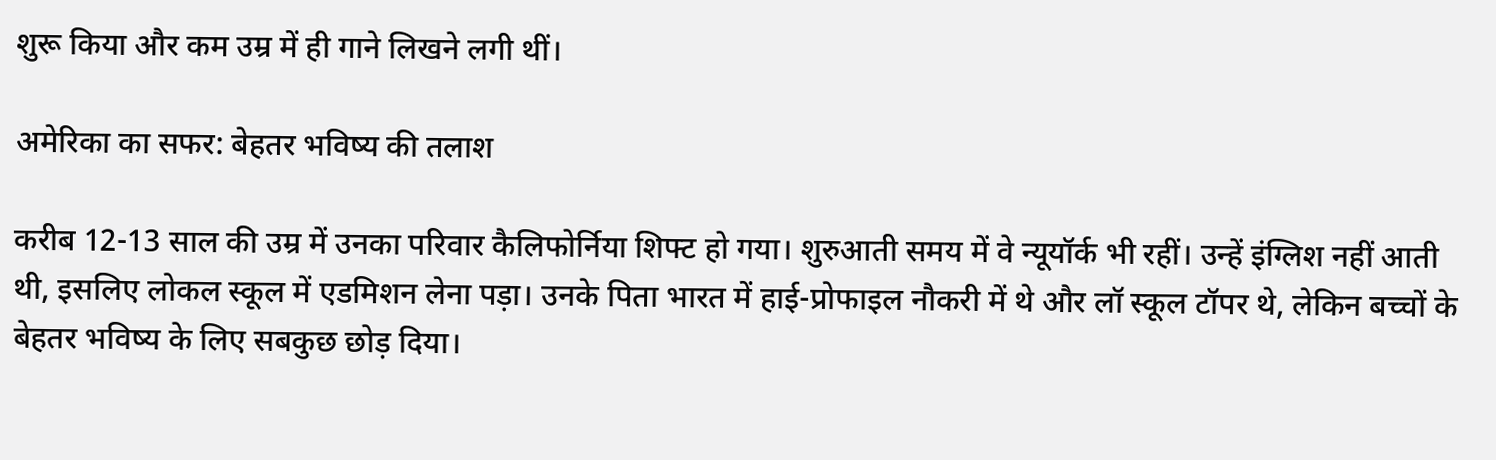शुरू किया और कम उम्र में ही गाने लिखने लगी थीं।

अमेरिका का सफर: बेहतर भविष्य की तलाश

करीब 12-13 साल की उम्र में उनका परिवार कैलिफोर्निया शिफ्ट हो गया। शुरुआती समय में वे न्यूयॉर्क भी रहीं। उन्हें इंग्लिश नहीं आती थी, इसलिए लोकल स्कूल में एडमिशन लेना पड़ा। उनके पिता भारत में हाई-प्रोफाइल नौकरी में थे और लॉ स्कूल टॉपर थे, लेकिन बच्चों के बेहतर भविष्य के लिए सबकुछ छोड़ दिया।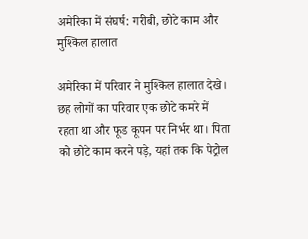अमेरिका में संघर्ष: गरीबी, छोटे काम और मुश्किल हालात

अमेरिका में परिवार ने मुश्किल हालात देखे। छह लोगों का परिवार एक छोटे कमरे में रहता था और फूड कूपन पर निर्भर था। पिता को छोटे काम करने पड़े, यहां तक कि पेट्रोल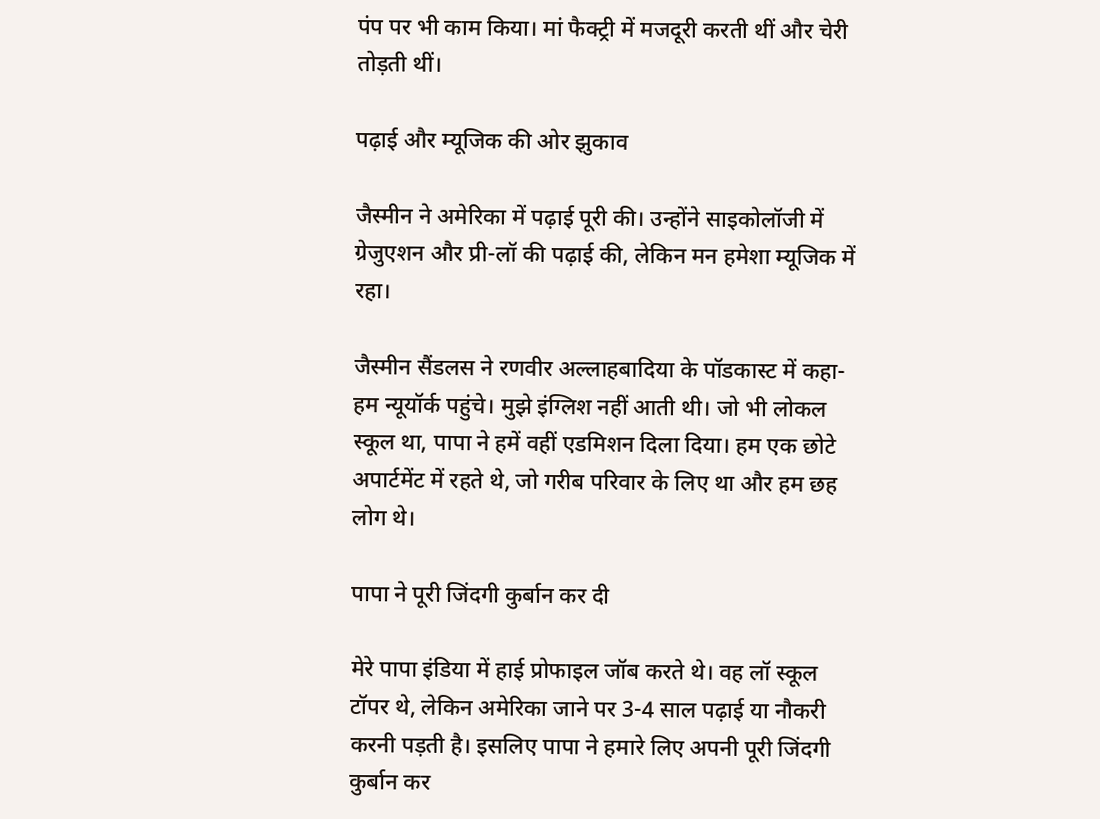पंप पर भी काम किया। मां फैक्ट्री में मजदूरी करती थीं और चेरी तोड़ती थीं।

पढ़ाई और म्यूजिक की ओर झुकाव

जैस्मीन ने अमेरिका में पढ़ाई पूरी की। उन्होंने साइकोलॉजी में ग्रेजुएशन और प्री-लॉ की पढ़ाई की, लेकिन मन हमेशा म्यूजिक में रहा।

जैस्मीन सैंडलस ने रणवीर अल्लाहबादिया के पॉडकास्ट में कहा- हम न्यूयॉर्क पहुंचे। मुझे इंग्लिश नहीं आती थी। जो भी लोकल स्कूल था, पापा ने हमें वहीं एडमिशन दिला दिया। हम एक छोटे अपार्टमेंट में रहते थे, जो गरीब परिवार के लिए था और हम छह लोग थे।

पापा ने पूरी जिंदगी कुर्बान कर दी

मेरे पापा इंडिया में हाई प्रोफाइल जॉब करते थे। वह लॉ स्कूल टॉपर थे, लेकिन अमेरिका जाने पर 3-4 साल पढ़ाई या नौकरी करनी पड़ती है। इसलिए पापा ने हमारे लिए अपनी पूरी जिंदगी कुर्बान कर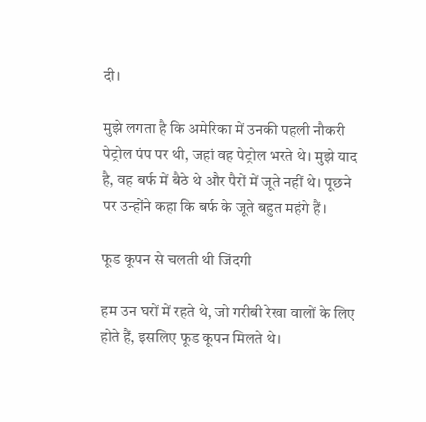दी।

मुझे लगता है कि अमेरिका में उनकी पहली नौकरी पेट्रोल पंप पर थी, जहां वह पेट्रोल भरते थे। मुझे याद है, वह बर्फ में बैठे थे और पैरों में जूते नहीं थे। पूछने पर उन्होंने कहा कि बर्फ के जूते बहुत महंगे हैं।

फूड कूपन से चलती थी जिंदगी

हम उन घरों में रहते थे, जो गरीबी रेखा वालों के लिए होते हैं, इसलिए फूड कूपन मिलते थे।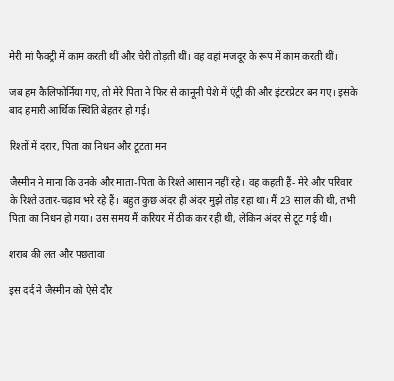मेरी मां फैक्ट्री में काम करती थीं और चेरी तोड़ती थीं। वह वहां मजदूर के रूप में काम करती थीं।

जब हम कैलिफोर्निया गए, तो मेरे पिता ने फिर से कानूनी पेशे में एंट्री की और इंटरप्रेटर बन गए। इसके बाद हमारी आर्थिक स्थिति बेहतर हो गई।

रिश्तों में दरार, पिता का निधन और टूटता मन

जैस्मीन ने माना कि उनके और माता-पिता के रिश्ते आसान नहीं रहे। वह कहती हैं- मेरे और परिवार के रिश्ते उतार-चढ़ाव भरे रहे हैं। बहुत कुछ अंदर ही अंदर मुझे तोड़ रहा था। मैं 23 साल की थी, तभी पिता का निधन हो गया। उस समय मैं करियर में ठीक कर रही थी, लेकिन अंदर से टूट गई थी।

शराब की लत और पछतावा

इस दर्द ने जैस्मीन को ऐसे दौर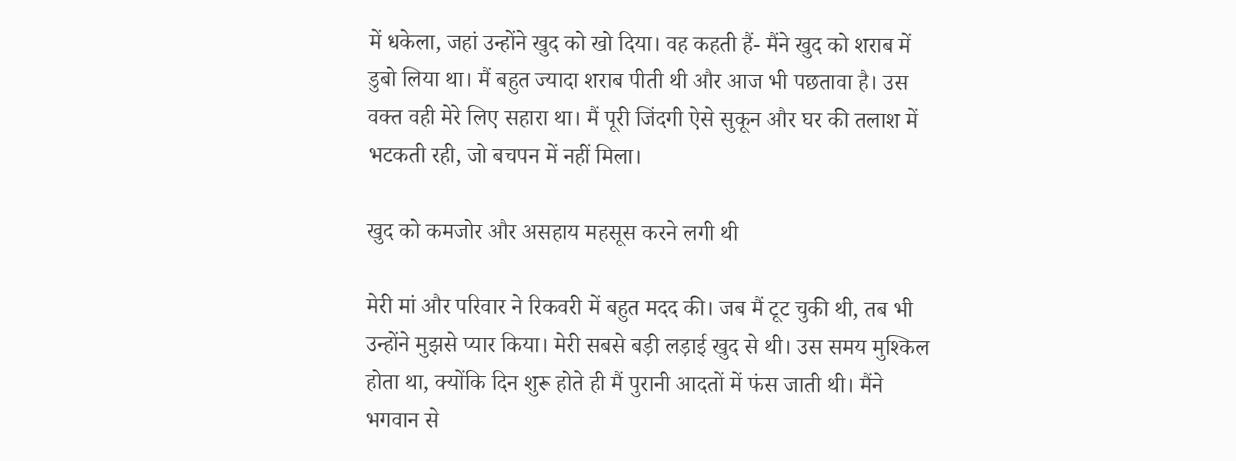में धकेला, जहां उन्होंने खुद को खो दिया। वह कहती हैं- मैंने खुद को शराब में डुबो लिया था। मैं बहुत ज्यादा शराब पीती थी और आज भी पछतावा है। उस वक्त वही मेरे लिए सहारा था। मैं पूरी जिंदगी ऐसे सुकून और घर की तलाश में भटकती रही, जो बचपन में नहीं मिला।

खुद को कमजोर और असहाय महसूस करने लगी थी

मेरी मां और परिवार ने रिकवरी में बहुत मदद की। जब मैं टूट चुकी थी, तब भी उन्होंने मुझसे प्यार किया। मेरी सबसे बड़ी लड़ाई खुद से थी। उस समय मुश्किल होता था, क्योंकि दिन शुरू होते ही मैं पुरानी आदतों में फंस जाती थी। मैंने भगवान से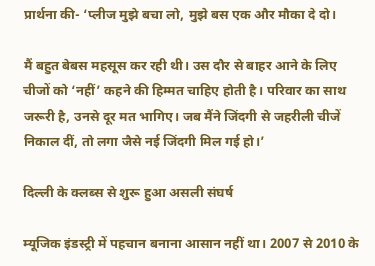प्रार्थना की- ‘प्लीज मुझे बचा लो, मुझे बस एक और मौका दे दो।

मैं बहुत बेबस महसूस कर रही थी। उस दौर से बाहर आने के लिए चीजों को ‘नहीं’ कहने की हिम्मत चाहिए होती है। परिवार का साथ जरूरी है, उनसे दूर मत भागिए। जब मैंने जिंदगी से जहरीली चीजें निकाल दीं, तो लगा जैसे नई जिंदगी मिल गई हो।’

दिल्ली के क्लब्स से शुरू हुआ असली संघर्ष

म्यूजिक इंडस्ट्री में पहचान बनाना आसान नहीं था। 2007 से 2010 के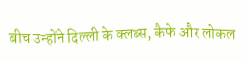बीच उन्होंने दिल्ली के क्लब्स, कैफे और लोकल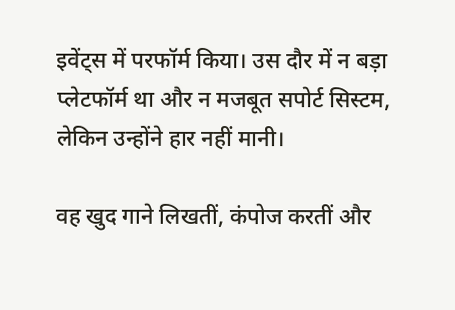इवेंट्स में परफॉर्म किया। उस दौर में न बड़ा प्लेटफॉर्म था और न मजबूत सपोर्ट सिस्टम, लेकिन उन्होंने हार नहीं मानी।

वह खुद गाने लिखतीं, कंपोज करतीं और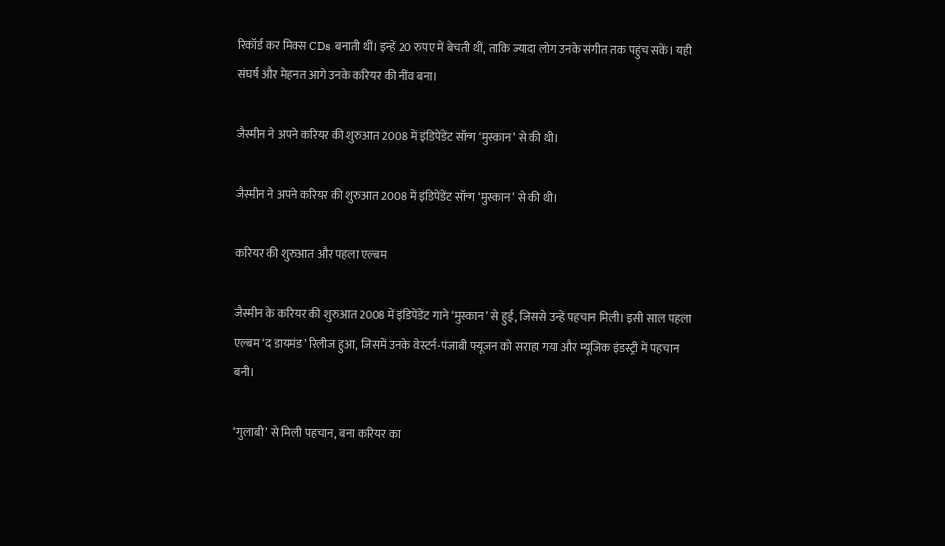रिकॉर्ड कर मिक्स CDs बनाती थीं। इन्हें 20 रुपए में बेचती थीं, ताकि ज्यादा लोग उनके संगीत तक पहुंच सकें। यही संघर्ष और मेहनत आगे उनके करियर की नींव बना।

जैस्मीन ने अपने करियर की शुरुआत 2008 में इंडिपेंडेंट सॉन्ग ‘मुस्कान’ से की थी।

जैस्मीन ने अपने करियर की शुरुआत 2008 में इंडिपेंडेंट सॉन्ग ‘मुस्कान’ से की थी।

करियर की शुरुआत और पहला एल्बम

जैस्मीन के करियर की शुरुआत 2008 में इंडिपेंडेंट गाने ‘मुस्कान’ से हुई, जिससे उन्हें पहचान मिली। इसी साल पहला एल्बम ‘द डायमंड’ रिलीज हुआ, जिसमें उनके वेस्टर्न-पंजाबी फ्यूजन को सराहा गया और म्यूजिक इंडस्ट्री में पहचान बनी।

‘गुलाबी’ से मिली पहचान, बना करियर का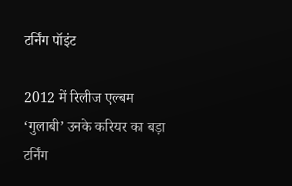टर्निंग पॉइंट

2012 में रिलीज एल्बम ‘गुलाबी’ उनके करियर का बड़ा टर्निंग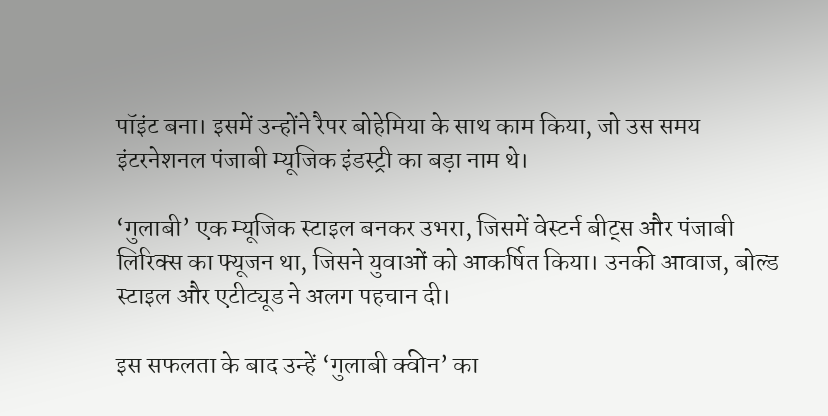पॉइंट बना। इसमें उन्होंने रैपर बोहेमिया के साथ काम किया, जो उस समय इंटरनेशनल पंजाबी म्यूजिक इंडस्ट्री का बड़ा नाम थे।

‘गुलाबी’ एक म्यूजिक स्टाइल बनकर उभरा, जिसमें वेस्टर्न बीट्स और पंजाबी लिरिक्स का फ्यूजन था, जिसने युवाओं को आकर्षित किया। उनकी आवाज, बोल्ड स्टाइल और एटीट्यूड ने अलग पहचान दी।

इस सफलता के बाद उन्हें ‘गुलाबी क्वीन’ का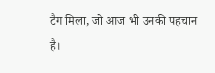टैग मिला, जो आज भी उनकी पहचान है।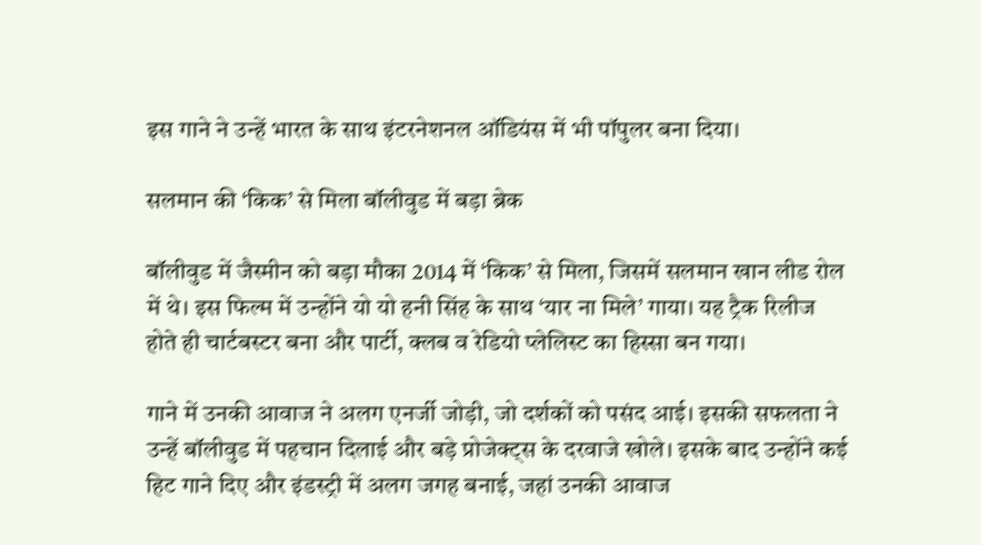इस गाने ने उन्हें भारत के साथ इंटरनेशनल ऑडियंस में भी पॉपुलर बना दिया।

सलमान की ‘किक’ से मिला बॉलीवुड में बड़ा ब्रेक

बॉलीवुड में जैस्मीन को बड़ा मौका 2014 में ‘किक’ से मिला, जिसमें सलमान खान लीड रोल में थे। इस फिल्म में उन्होंने यो यो हनी सिंह के साथ ‘यार ना मिले’ गाया। यह ट्रैक रिलीज होते ही चार्टबस्टर बना और पार्टी, क्लब व रेडियो प्लेलिस्ट का हिस्सा बन गया।

गाने में उनकी आवाज ने अलग एनर्जी जोड़ी, जो दर्शकों को पसंद आई। इसकी सफलता ने उन्हें बॉलीवुड में पहचान दिलाई और बड़े प्रोजेक्ट्स के दरवाजे खोले। इसके बाद उन्होंने कई हिट गाने दिए और इंडस्ट्री में अलग जगह बनाई, जहां उनकी आवाज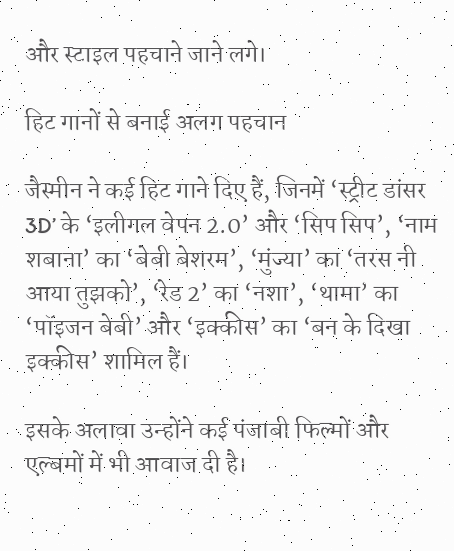और स्टाइल पहचाने जाने लगे।

हिट गानों से बनाई अलग पहचान

जैस्मीन ने कई हिट गाने दिए हैं, जिनमें ‘स्ट्रीट डांसर 3D’ के ‘इलीगल वेपन 2.0’ और ‘सिप सिप’, ‘नाम शबाना’ का ‘बेबी बेशरम’, ‘मुंज्या’ का ‘तरस नी आया तुझको’, ‘रेड 2’ का ‘नशा’, ‘थामा’ का ‘पॉइजन बेबी’ और ‘इक्कीस’ का ‘बन के दिखा इक्कीस’ शामिल हैं।

इसके अलावा उन्होंने कई पंजाबी फिल्मों और एल्बमों में भी आवाज दी है।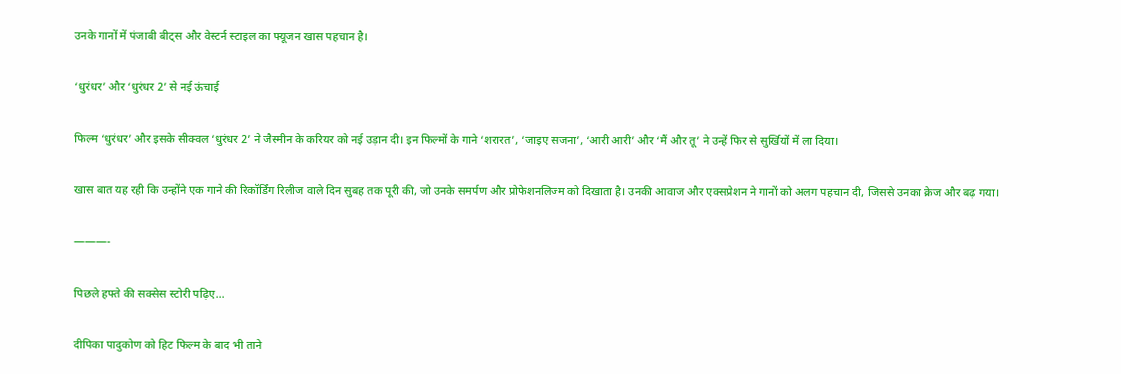उनके गानों में पंजाबी बीट्स और वेस्टर्न स्टाइल का फ्यूजन खास पहचान है।

‘धुरंधर’ और ‘धुरंधर 2’ से नई ऊंचाई

फिल्म ‘धुरंधर’ और इसके सीक्वल ‘धुरंधर 2’ ने जैस्मीन के करियर को नई उड़ान दी। इन फिल्मों के गाने ‘शरारत’, ‘जाइए सजना’, ‘आरी आरी’ और ‘मैं और तू’ ने उन्हें फिर से सुर्खियों में ला दिया।

खास बात यह रही कि उन्होंने एक गाने की रिकॉर्डिंग रिलीज वाले दिन सुबह तक पूरी की, जो उनके समर्पण और प्रोफेशनलिज्म को दिखाता है। उनकी आवाज और एक्सप्रेशन ने गानों को अलग पहचान दी, जिससे उनका क्रेज और बढ़ गया।

———-

पिछले हफ्ते की सक्सेस स्टोरी पढ़िए…

दीपिका पादुकोण को हिट फिल्म के बाद भी ताने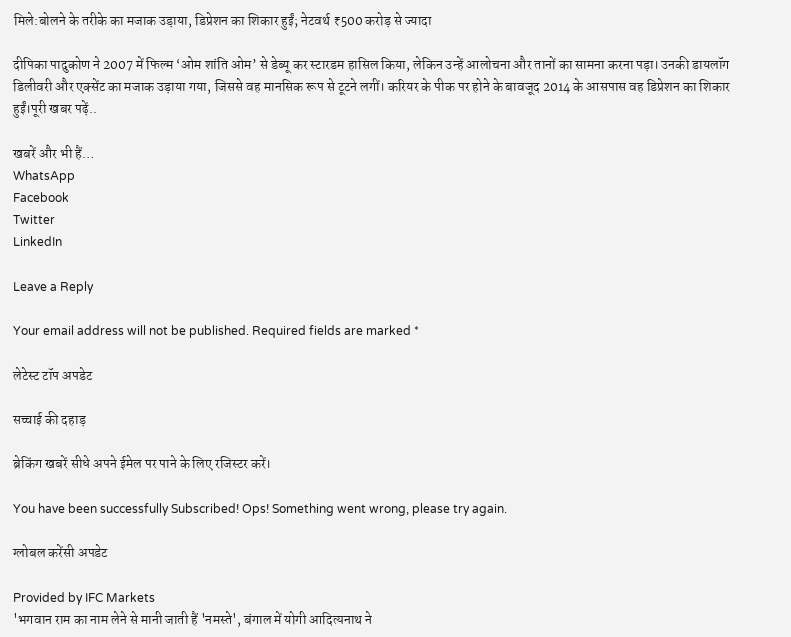मिले:बोलने के तरीके का मजाक उड़ाया, डिप्रेशन का शिकार हुईं; नेटवर्थ ₹500 करोड़ से ज्यादा

दीपिका पादुकोण ने 2007 में फिल्म ‘ओम शांति ओम’ से डेब्यू कर स्टारडम हासिल किया, लेकिन उन्हें आलोचना और तानों का सामना करना पड़ा। उनकी डायलॉग डिलीवरी और एक्सेंट का मजाक उड़ाया गया, जिससे वह मानसिक रूप से टूटने लगीं। करियर के पीक पर होने के बावजूद 2014 के आसपास वह डिप्रेशन का शिकार हुईं।पूरी खबर पढ़ें..

खबरें और भी हैं…
WhatsApp
Facebook
Twitter
LinkedIn

Leave a Reply

Your email address will not be published. Required fields are marked *

लेटेस्ट टॉप अपडेट

सच्चाई की दहाड़

ब्रेकिंग खबरें सीधे अपने ईमेल पर पाने के लिए रजिस्टर करें।

You have been successfully Subscribed! Ops! Something went wrong, please try again.

ग्लोबल करेंसी अपडेट

Provided by IFC Markets
'भगवान राम का नाम लेने से मानी जाती हैं 'नमस्ते', बंगाल में योगी आदित्यनाथ ने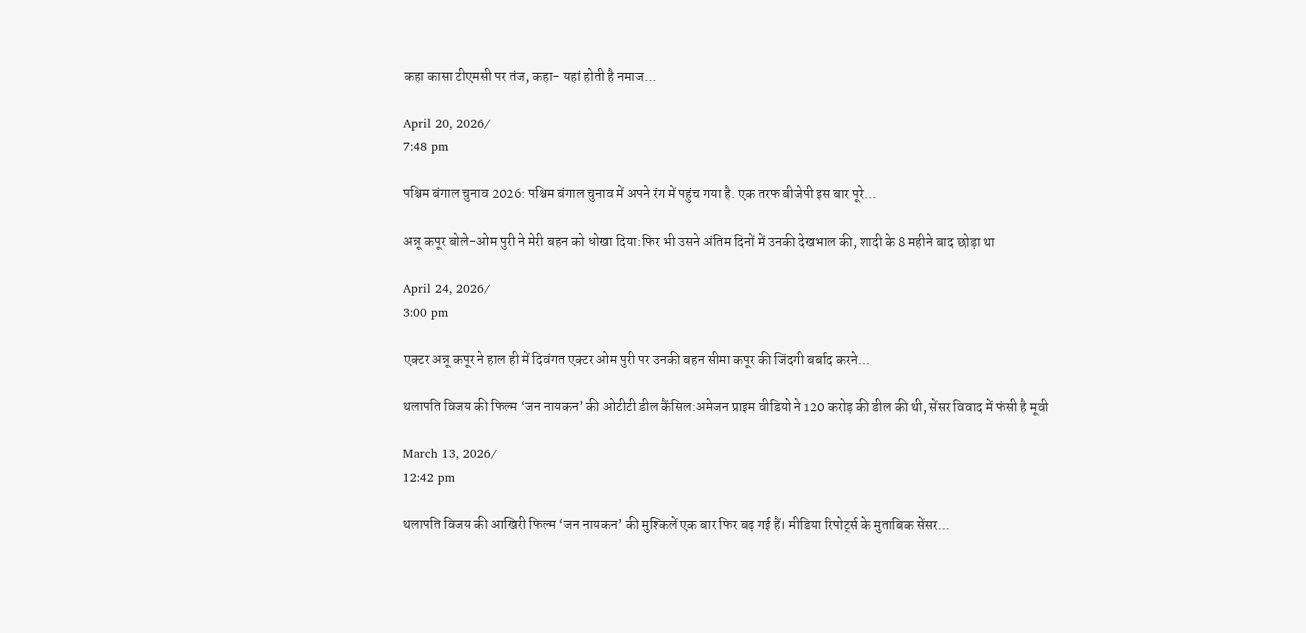कहा कासा टीएमसी पर तंज, कहा- यहां होती है नमाज...

April 20, 2026/
7:48 pm

पश्चिम बंगाल चुनाव 2026: पश्चिम बंगाल चुनाव में अपने रंग में पहुंच गया है. एक तरफ बीजेपी इस बार पूरे...

अन्नू कपूर बोले-ओम पुरी ने मेरी बहन को धोखा दिया:फिर भी उसने अंतिम दिनों में उनकी देखभाल की, शादी के 8 महीने बाद छोड़ा था

April 24, 2026/
3:00 pm

एक्टर अन्नू कपूर ने हाल ही में दिवंगत एक्टर ओम पुरी पर उनकी बहन सीमा कपूर की जिंदगी बर्बाद करने...

थलापति विजय की फिल्म ‘जन नायकन’ की ओटीटी डील कैंसिल:अमेजन प्राइम वीडियो ने 120 करोड़ की डील की थी, सेंसर विवाद में फंसी है मूवी

March 13, 2026/
12:42 pm

थलापति विजय की आखिरी फिल्म ‘जन नायकन’ की मुश्किलें एक बार फिर बढ़ गई हैं। मीडिया रिपोर्ट्स के मुताबिक सेंसर...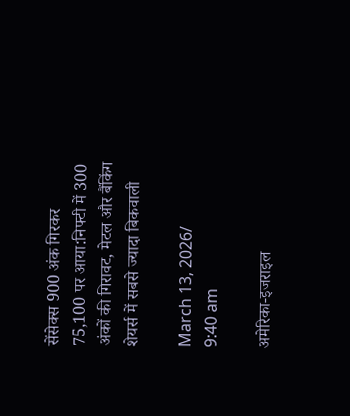सेंसेक्स 900 अंक गिरकर 75,100 पर आया:निफ्टी में 300 अंकों की गिरावट, मेटल और बैंकिंग शेयर्स में सबसे ज्यादा बिकवाली

March 13, 2026/
9:40 am

अमेरिका-इजराइल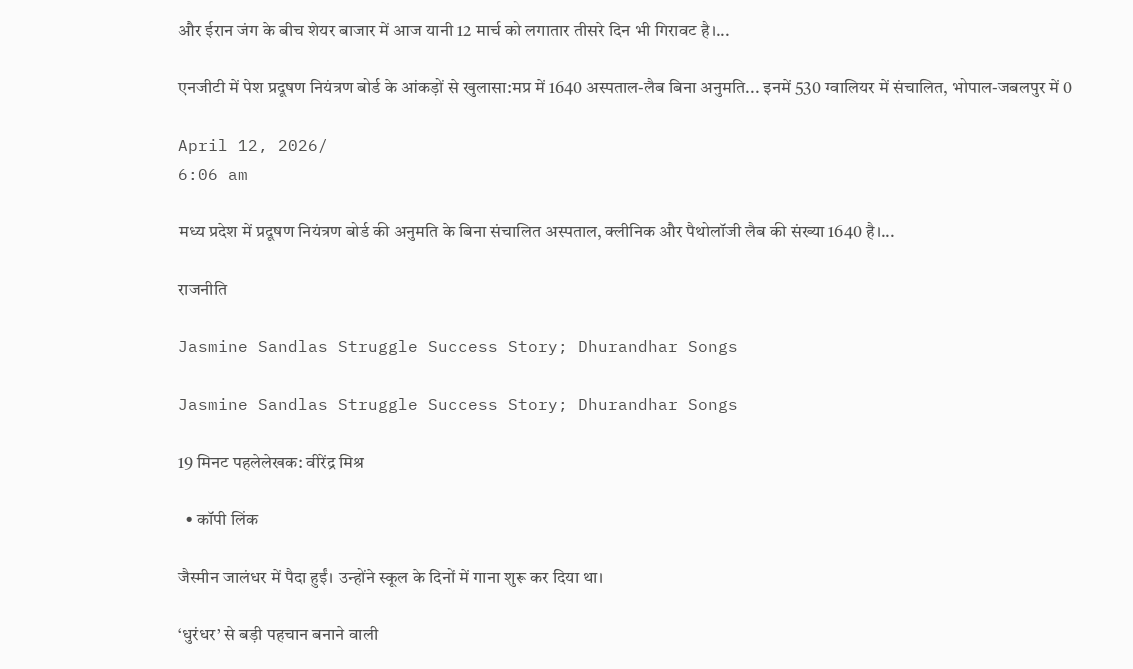और ईरान जंग के बीच शेयर बाजार में आज यानी 12 मार्च को लगातार तीसरे दिन भी गिरावट है।...

एनजीटी में पेश प्रदूषण नियंत्रण बोर्ड के आंकड़ों से खुलासा:मप्र में 1640 अस्पताल-लैब बिना अनुमति... इनमें 530 ग्वालियर में संचालित, भोपाल-जबलपुर में 0

April 12, 2026/
6:06 am

मध्य प्रदेश में प्रदूषण नियंत्रण बोर्ड की अनुमति के बिना संचालित अस्पताल, क्लीनिक और पैथोलॉजी लैब की संख्या 1640 है।...

राजनीति

Jasmine Sandlas Struggle Success Story; Dhurandhar Songs

Jasmine Sandlas Struggle Success Story; Dhurandhar Songs

19 मिनट पहलेलेखक: वीरेंद्र मिश्र

  • कॉपी लिंक

जैस्मीन जालंधर में पैदा हुईं। उन्होंने स्कूल के दिनों में गाना शुरू कर दिया था।

‘धुरंधर’ से बड़ी पहचान बनाने वाली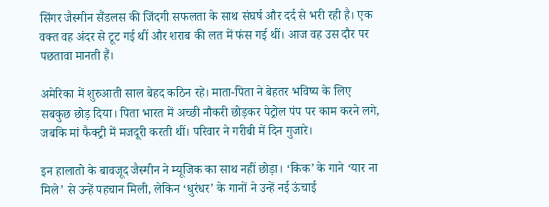सिंगर जैस्मीन सैंडलस की जिंदगी सफलता के साथ संघर्ष और दर्द से भरी रही है। एक वक्त वह अंदर से टूट गई थीं और शराब की लत में फंस गई थीं। आज वह उस दौर पर पछतावा मानती हैं।

अमेरिका में शुरुआती साल बेहद कठिन रहे। माता-पिता ने बेहतर भविष्य के लिए सबकुछ छोड़ दिया। पिता भारत में अच्छी नौकरी छोड़कर पेट्रोल पंप पर काम करने लगे, जबकि मां फैक्ट्री में मजदूरी करती थीं। परिवार ने गरीबी में दिन गुजारे।

इन हालातो के बावजूद जैस्मीन ने म्यूजिक का साथ नहीं छोड़ा। ‘किक’ के गाने ‘यार ना मिले’ से उन्हें पहचान मिली, लेकिन ‘धुरंधर’ के गानों ने उन्हें नई ऊंचाई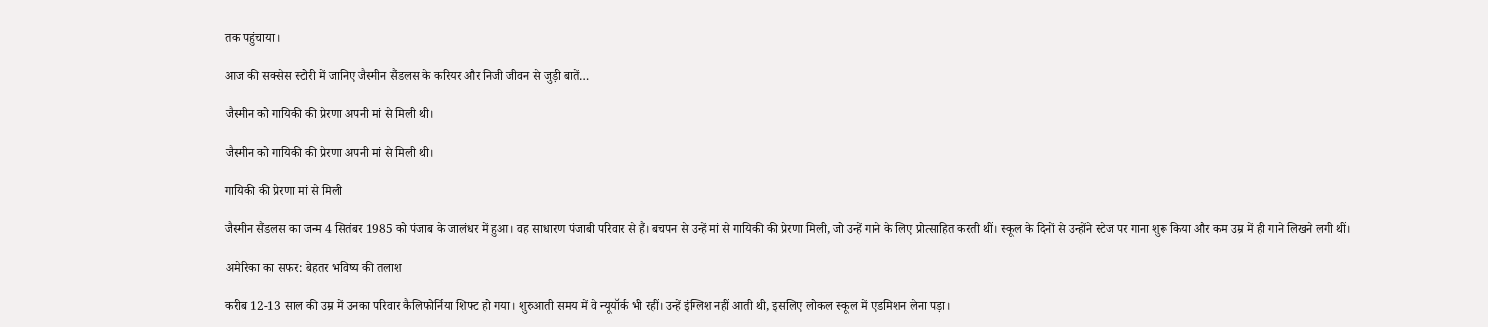तक पहुंचाया।

आज की सक्सेस स्टोरी में जानिए जैस्मीन सैंडलस के करियर और निजी जीवन से जुड़ी बातें…

जैस्मीन को गायिकी की प्रेरणा अपनी मां से मिली थी।

जैस्मीन को गायिकी की प्रेरणा अपनी मां से मिली थी।

गायिकी की प्रेरणा मां से मिली

जैस्मीन सैंडलस का जन्म 4 सितंबर 1985 को पंजाब के जालंधर में हुआ। वह साधारण पंजाबी परिवार से हैं। बचपन से उन्हें मां से गायिकी की प्रेरणा मिली, जो उन्हें गाने के लिए प्रोत्साहित करती थीं। स्कूल के दिनों से उन्होंने स्टेज पर गाना शुरू किया और कम उम्र में ही गाने लिखने लगी थीं।

अमेरिका का सफर: बेहतर भविष्य की तलाश

करीब 12-13 साल की उम्र में उनका परिवार कैलिफोर्निया शिफ्ट हो गया। शुरुआती समय में वे न्यूयॉर्क भी रहीं। उन्हें इंग्लिश नहीं आती थी, इसलिए लोकल स्कूल में एडमिशन लेना पड़ा।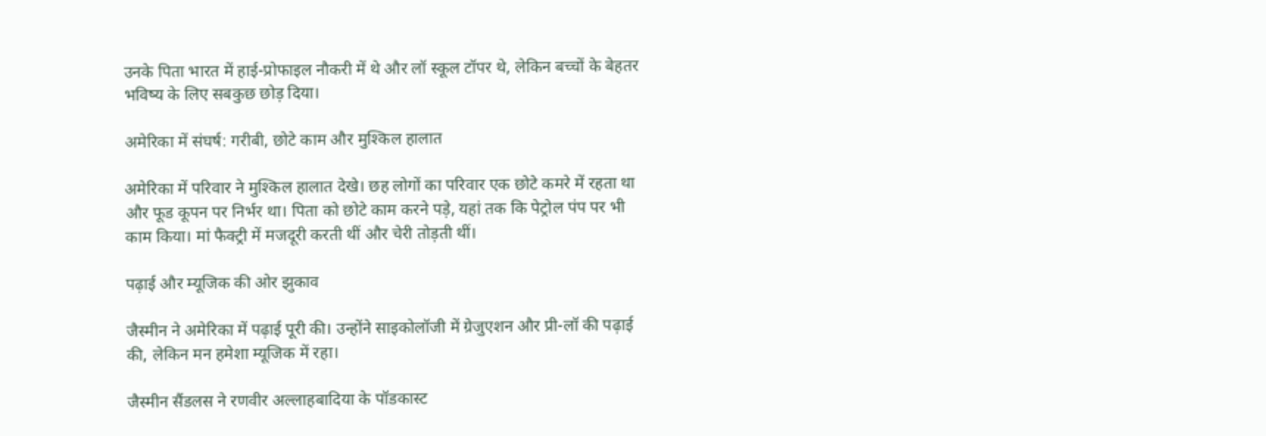उनके पिता भारत में हाई-प्रोफाइल नौकरी में थे और लॉ स्कूल टॉपर थे, लेकिन बच्चों के बेहतर भविष्य के लिए सबकुछ छोड़ दिया।

अमेरिका में संघर्ष: गरीबी, छोटे काम और मुश्किल हालात

अमेरिका में परिवार ने मुश्किल हालात देखे। छह लोगों का परिवार एक छोटे कमरे में रहता था और फूड कूपन पर निर्भर था। पिता को छोटे काम करने पड़े, यहां तक कि पेट्रोल पंप पर भी काम किया। मां फैक्ट्री में मजदूरी करती थीं और चेरी तोड़ती थीं।

पढ़ाई और म्यूजिक की ओर झुकाव

जैस्मीन ने अमेरिका में पढ़ाई पूरी की। उन्होंने साइकोलॉजी में ग्रेजुएशन और प्री-लॉ की पढ़ाई की, लेकिन मन हमेशा म्यूजिक में रहा।

जैस्मीन सैंडलस ने रणवीर अल्लाहबादिया के पॉडकास्ट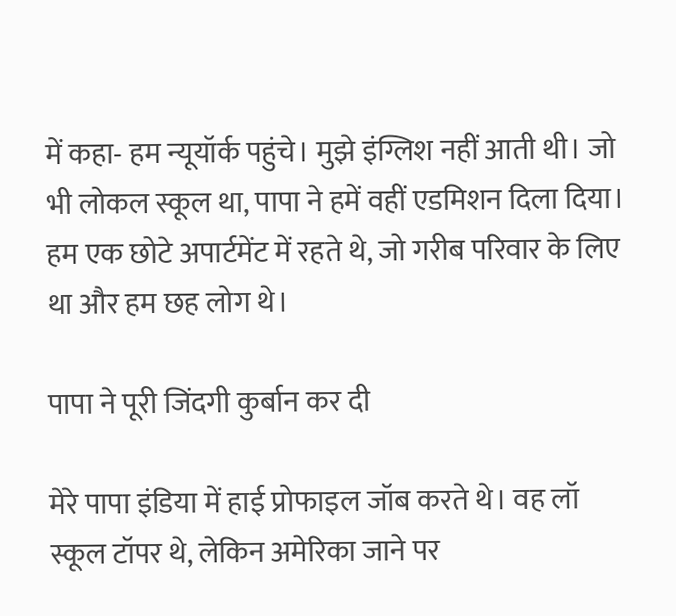में कहा- हम न्यूयॉर्क पहुंचे। मुझे इंग्लिश नहीं आती थी। जो भी लोकल स्कूल था, पापा ने हमें वहीं एडमिशन दिला दिया। हम एक छोटे अपार्टमेंट में रहते थे, जो गरीब परिवार के लिए था और हम छह लोग थे।

पापा ने पूरी जिंदगी कुर्बान कर दी

मेरे पापा इंडिया में हाई प्रोफाइल जॉब करते थे। वह लॉ स्कूल टॉपर थे, लेकिन अमेरिका जाने पर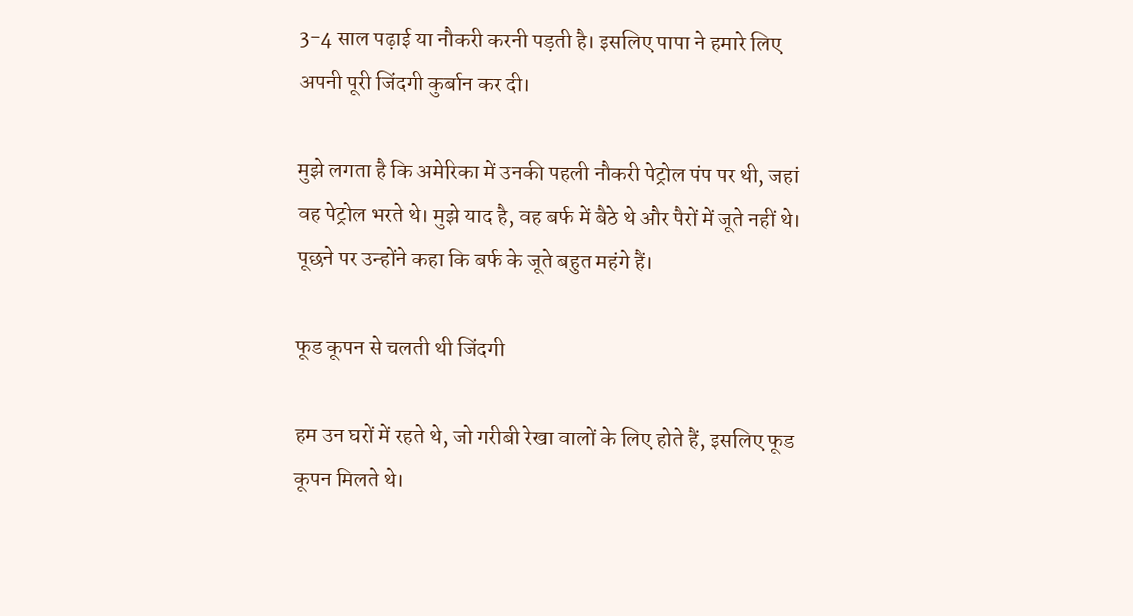3-4 साल पढ़ाई या नौकरी करनी पड़ती है। इसलिए पापा ने हमारे लिए अपनी पूरी जिंदगी कुर्बान कर दी।

मुझे लगता है कि अमेरिका में उनकी पहली नौकरी पेट्रोल पंप पर थी, जहां वह पेट्रोल भरते थे। मुझे याद है, वह बर्फ में बैठे थे और पैरों में जूते नहीं थे। पूछने पर उन्होंने कहा कि बर्फ के जूते बहुत महंगे हैं।

फूड कूपन से चलती थी जिंदगी

हम उन घरों में रहते थे, जो गरीबी रेखा वालों के लिए होते हैं, इसलिए फूड कूपन मिलते थे।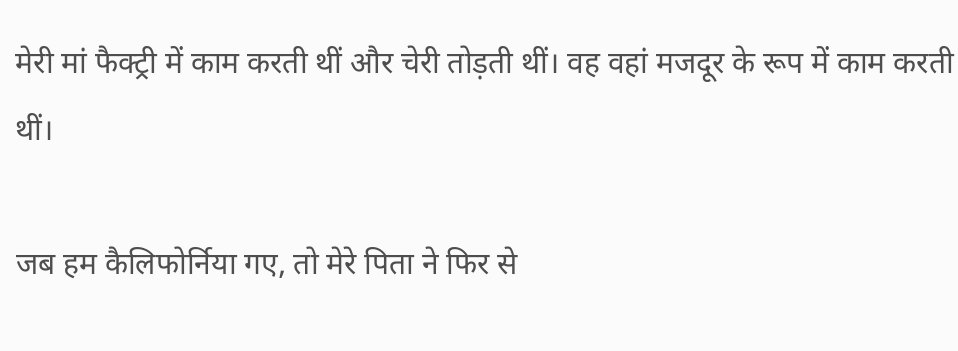मेरी मां फैक्ट्री में काम करती थीं और चेरी तोड़ती थीं। वह वहां मजदूर के रूप में काम करती थीं।

जब हम कैलिफोर्निया गए, तो मेरे पिता ने फिर से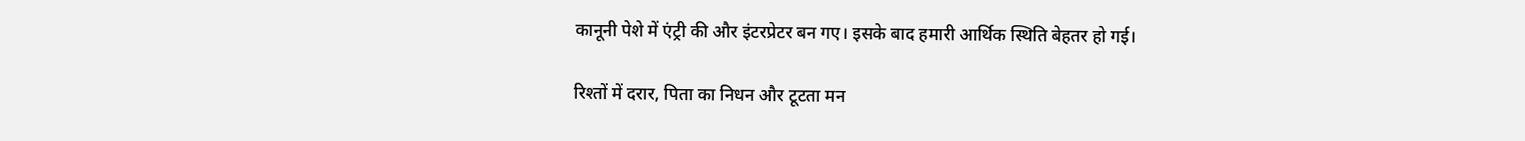कानूनी पेशे में एंट्री की और इंटरप्रेटर बन गए। इसके बाद हमारी आर्थिक स्थिति बेहतर हो गई।

रिश्तों में दरार, पिता का निधन और टूटता मन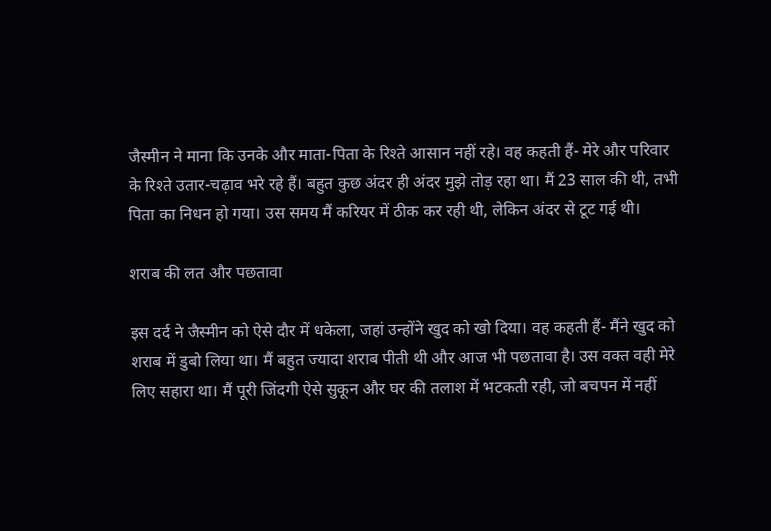जैस्मीन ने माना कि उनके और माता-पिता के रिश्ते आसान नहीं रहे। वह कहती हैं- मेरे और परिवार के रिश्ते उतार-चढ़ाव भरे रहे हैं। बहुत कुछ अंदर ही अंदर मुझे तोड़ रहा था। मैं 23 साल की थी, तभी पिता का निधन हो गया। उस समय मैं करियर में ठीक कर रही थी, लेकिन अंदर से टूट गई थी।

शराब की लत और पछतावा

इस दर्द ने जैस्मीन को ऐसे दौर में धकेला, जहां उन्होंने खुद को खो दिया। वह कहती हैं- मैंने खुद को शराब में डुबो लिया था। मैं बहुत ज्यादा शराब पीती थी और आज भी पछतावा है। उस वक्त वही मेरे लिए सहारा था। मैं पूरी जिंदगी ऐसे सुकून और घर की तलाश में भटकती रही, जो बचपन में नहीं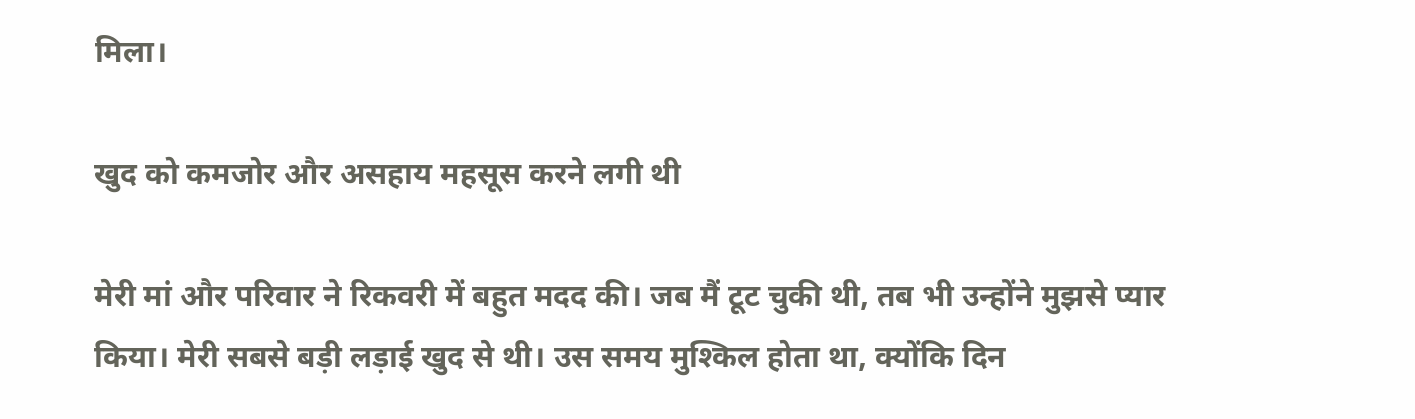मिला।

खुद को कमजोर और असहाय महसूस करने लगी थी

मेरी मां और परिवार ने रिकवरी में बहुत मदद की। जब मैं टूट चुकी थी, तब भी उन्होंने मुझसे प्यार किया। मेरी सबसे बड़ी लड़ाई खुद से थी। उस समय मुश्किल होता था, क्योंकि दिन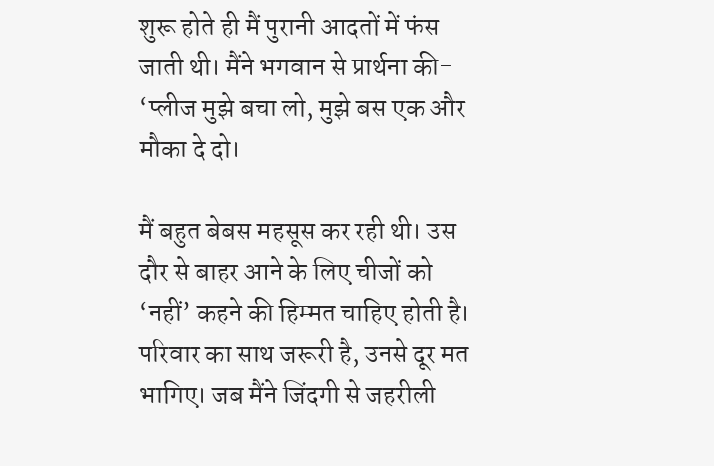शुरू होते ही मैं पुरानी आदतों में फंस जाती थी। मैंने भगवान से प्रार्थना की- ‘प्लीज मुझे बचा लो, मुझे बस एक और मौका दे दो।

मैं बहुत बेबस महसूस कर रही थी। उस दौर से बाहर आने के लिए चीजों को ‘नहीं’ कहने की हिम्मत चाहिए होती है। परिवार का साथ जरूरी है, उनसे दूर मत भागिए। जब मैंने जिंदगी से जहरीली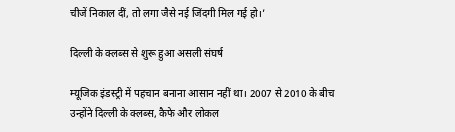चीजें निकाल दीं, तो लगा जैसे नई जिंदगी मिल गई हो।’

दिल्ली के क्लब्स से शुरू हुआ असली संघर्ष

म्यूजिक इंडस्ट्री में पहचान बनाना आसान नहीं था। 2007 से 2010 के बीच उन्होंने दिल्ली के क्लब्स, कैफे और लोकल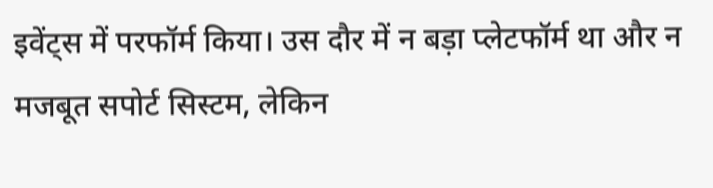इवेंट्स में परफॉर्म किया। उस दौर में न बड़ा प्लेटफॉर्म था और न मजबूत सपोर्ट सिस्टम, लेकिन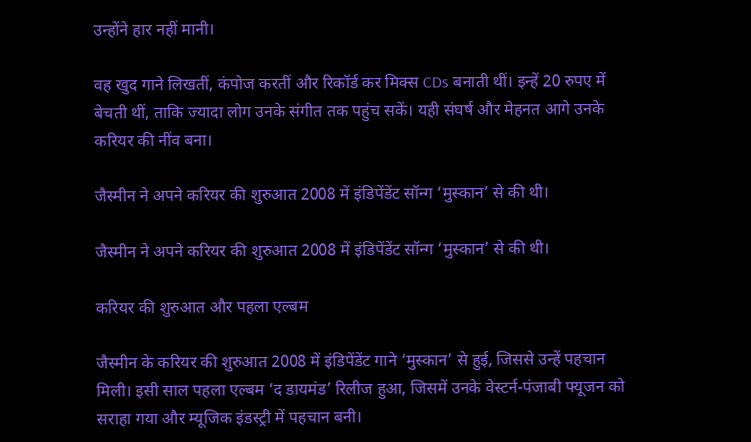उन्होंने हार नहीं मानी।

वह खुद गाने लिखतीं, कंपोज करतीं और रिकॉर्ड कर मिक्स CDs बनाती थीं। इन्हें 20 रुपए में बेचती थीं, ताकि ज्यादा लोग उनके संगीत तक पहुंच सकें। यही संघर्ष और मेहनत आगे उनके करियर की नींव बना।

जैस्मीन ने अपने करियर की शुरुआत 2008 में इंडिपेंडेंट सॉन्ग ‘मुस्कान’ से की थी।

जैस्मीन ने अपने करियर की शुरुआत 2008 में इंडिपेंडेंट सॉन्ग ‘मुस्कान’ से की थी।

करियर की शुरुआत और पहला एल्बम

जैस्मीन के करियर की शुरुआत 2008 में इंडिपेंडेंट गाने ‘मुस्कान’ से हुई, जिससे उन्हें पहचान मिली। इसी साल पहला एल्बम ‘द डायमंड’ रिलीज हुआ, जिसमें उनके वेस्टर्न-पंजाबी फ्यूजन को सराहा गया और म्यूजिक इंडस्ट्री में पहचान बनी।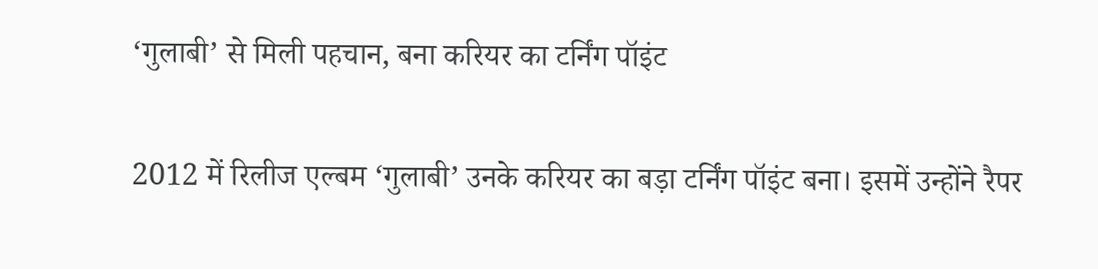‘गुलाबी’ से मिली पहचान, बना करियर का टर्निंग पॉइंट

2012 में रिलीज एल्बम ‘गुलाबी’ उनके करियर का बड़ा टर्निंग पॉइंट बना। इसमें उन्होंने रैपर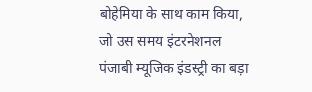बोहेमिया के साथ काम किया, जो उस समय इंटरनेशनल पंजाबी म्यूजिक इंडस्ट्री का बड़ा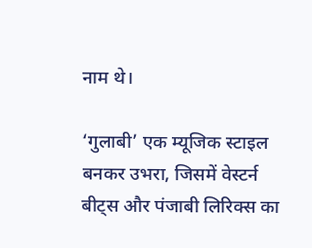नाम थे।

‘गुलाबी’ एक म्यूजिक स्टाइल बनकर उभरा, जिसमें वेस्टर्न बीट्स और पंजाबी लिरिक्स का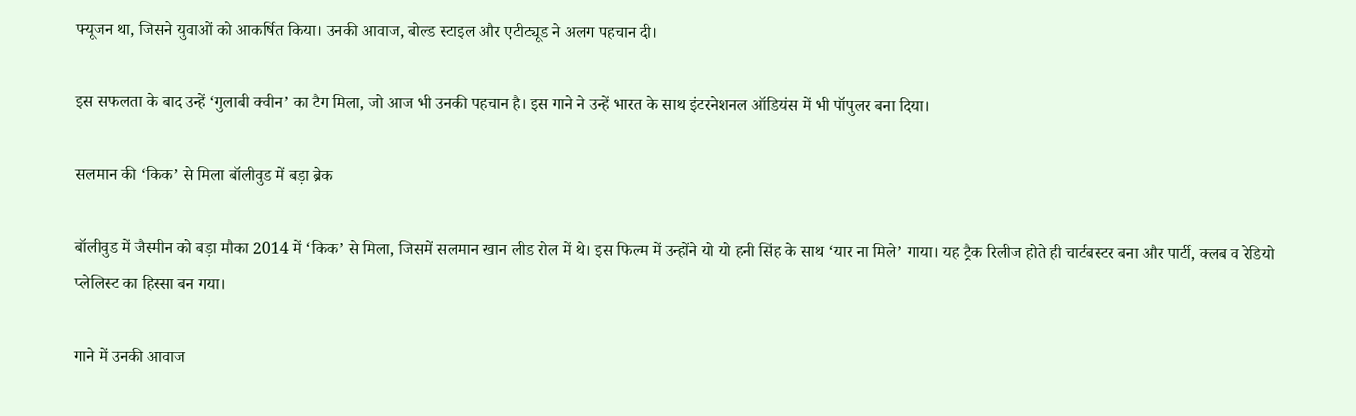फ्यूजन था, जिसने युवाओं को आकर्षित किया। उनकी आवाज, बोल्ड स्टाइल और एटीट्यूड ने अलग पहचान दी।

इस सफलता के बाद उन्हें ‘गुलाबी क्वीन’ का टैग मिला, जो आज भी उनकी पहचान है। इस गाने ने उन्हें भारत के साथ इंटरनेशनल ऑडियंस में भी पॉपुलर बना दिया।

सलमान की ‘किक’ से मिला बॉलीवुड में बड़ा ब्रेक

बॉलीवुड में जैस्मीन को बड़ा मौका 2014 में ‘किक’ से मिला, जिसमें सलमान खान लीड रोल में थे। इस फिल्म में उन्होंने यो यो हनी सिंह के साथ ‘यार ना मिले’ गाया। यह ट्रैक रिलीज होते ही चार्टबस्टर बना और पार्टी, क्लब व रेडियो प्लेलिस्ट का हिस्सा बन गया।

गाने में उनकी आवाज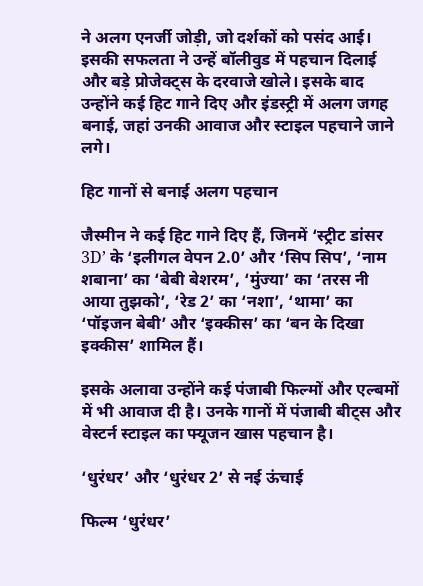ने अलग एनर्जी जोड़ी, जो दर्शकों को पसंद आई। इसकी सफलता ने उन्हें बॉलीवुड में पहचान दिलाई और बड़े प्रोजेक्ट्स के दरवाजे खोले। इसके बाद उन्होंने कई हिट गाने दिए और इंडस्ट्री में अलग जगह बनाई, जहां उनकी आवाज और स्टाइल पहचाने जाने लगे।

हिट गानों से बनाई अलग पहचान

जैस्मीन ने कई हिट गाने दिए हैं, जिनमें ‘स्ट्रीट डांसर 3D’ के ‘इलीगल वेपन 2.0’ और ‘सिप सिप’, ‘नाम शबाना’ का ‘बेबी बेशरम’, ‘मुंज्या’ का ‘तरस नी आया तुझको’, ‘रेड 2’ का ‘नशा’, ‘थामा’ का ‘पॉइजन बेबी’ और ‘इक्कीस’ का ‘बन के दिखा इक्कीस’ शामिल हैं।

इसके अलावा उन्होंने कई पंजाबी फिल्मों और एल्बमों में भी आवाज दी है। उनके गानों में पंजाबी बीट्स और वेस्टर्न स्टाइल का फ्यूजन खास पहचान है।

‘धुरंधर’ और ‘धुरंधर 2’ से नई ऊंचाई

फिल्म ‘धुरंधर’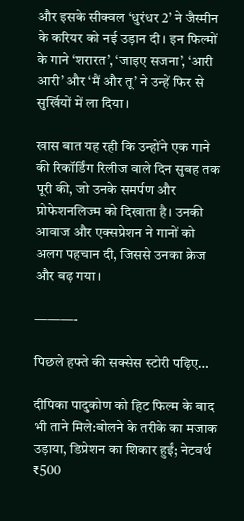और इसके सीक्वल ‘धुरंधर 2’ ने जैस्मीन के करियर को नई उड़ान दी। इन फिल्मों के गाने ‘शरारत’, ‘जाइए सजना’, ‘आरी आरी’ और ‘मैं और तू’ ने उन्हें फिर से सुर्खियों में ला दिया।

खास बात यह रही कि उन्होंने एक गाने की रिकॉर्डिंग रिलीज वाले दिन सुबह तक पूरी की, जो उनके समर्पण और प्रोफेशनलिज्म को दिखाता है। उनकी आवाज और एक्सप्रेशन ने गानों को अलग पहचान दी, जिससे उनका क्रेज और बढ़ गया।

———-

पिछले हफ्ते की सक्सेस स्टोरी पढ़िए…

दीपिका पादुकोण को हिट फिल्म के बाद भी ताने मिले:बोलने के तरीके का मजाक उड़ाया, डिप्रेशन का शिकार हुईं; नेटवर्थ ₹500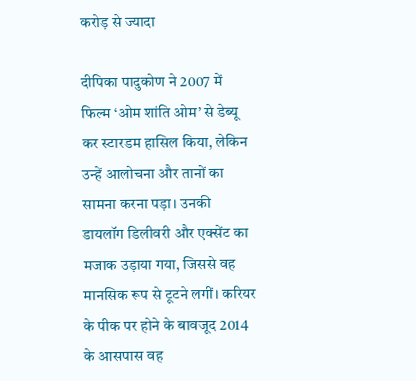करोड़ से ज्यादा

दीपिका पादुकोण ने 2007 में फिल्म ‘ओम शांति ओम’ से डेब्यू कर स्टारडम हासिल किया, लेकिन उन्हें आलोचना और तानों का सामना करना पड़ा। उनकी डायलॉग डिलीवरी और एक्सेंट का मजाक उड़ाया गया, जिससे वह मानसिक रूप से टूटने लगीं। करियर के पीक पर होने के बावजूद 2014 के आसपास वह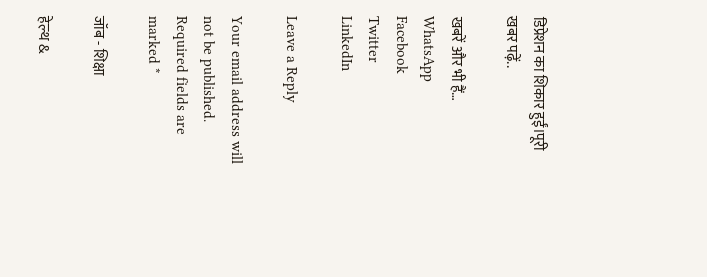डिप्रेशन का शिकार हुईं।पूरी खबर पढ़ें..

खबरें और भी हैं…
WhatsApp
Facebook
Twitter
LinkedIn

Leave a Reply

Your email address will not be published. Required fields are marked *

जॉब - शिक्षा

हेल्थ &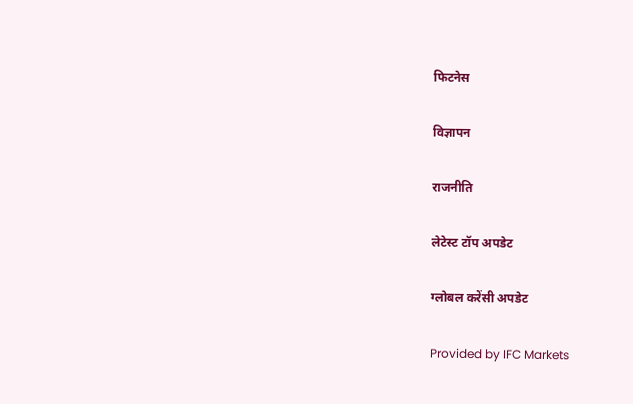फिटनेस

विज्ञापन

राजनीति

लेटेस्ट टॉप अपडेट

ग्लोबल करेंसी अपडेट

Provided by IFC Markets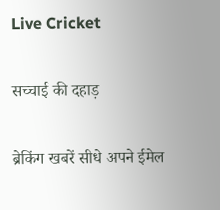Live Cricket

सच्चाई की दहाड़

ब्रेकिंग खबरें सीधे अपने ईमेल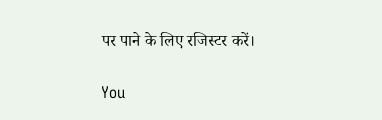पर पाने के लिए रजिस्टर करें।

You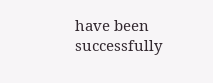have been successfully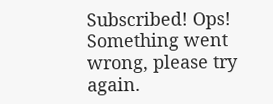Subscribed! Ops! Something went wrong, please try again.